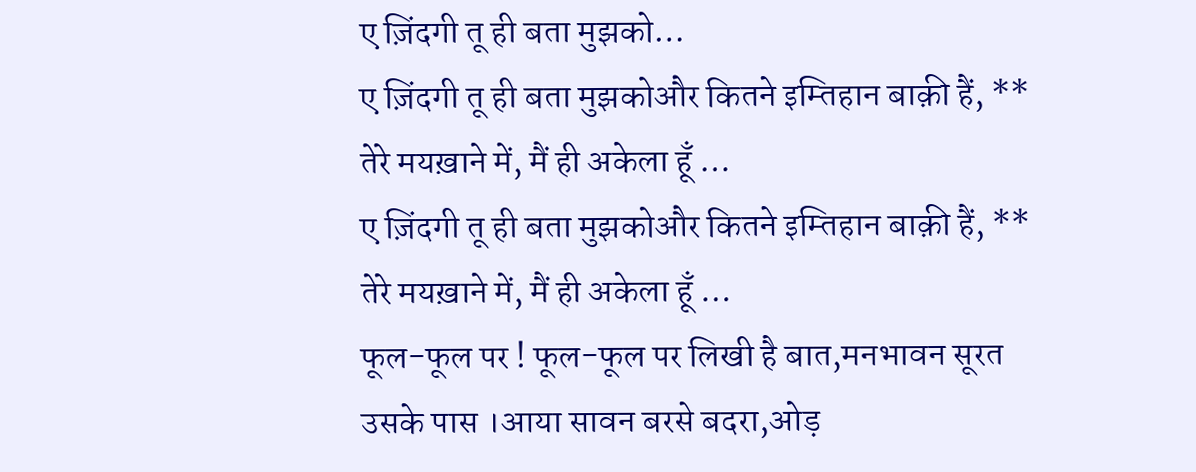ए ज़िंदगी तू ही बता मुझको…
ए ज़िंदगी तू ही बता मुझकोऔर कितने इम्तिहान बाक़ी हैं, ** तेरे मयख़ाने में, मैं ही अकेला हूँ …
ए ज़िंदगी तू ही बता मुझकोऔर कितने इम्तिहान बाक़ी हैं, ** तेरे मयख़ाने में, मैं ही अकेला हूँ …
फूल-फूल पर ! फूल-फूल पर लिखी है बात,मनभावन सूरत उसके पास ।आया सावन बरसे बदरा,ओड़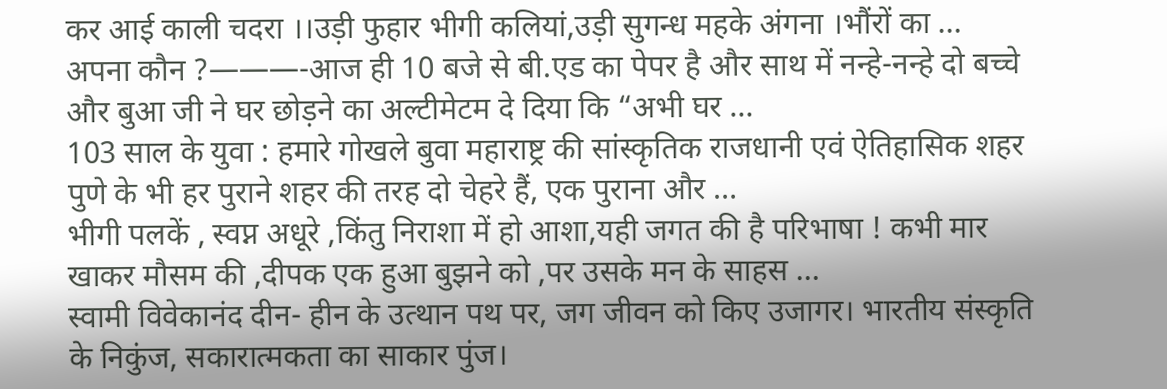कर आई काली चदरा ।।उड़ी फुहार भीगी कलियां,उड़ी सुगन्ध महके अंगना ।भौंरों का …
अपना कौन ?———-आज ही 10 बजे से बी.एड का पेपर है और साथ में नन्हे-नन्हे दो बच्चे और बुआ जी ने घर छोड़ने का अल्टीमेटम दे दिया कि “अभी घर …
103 साल के युवा : हमारे गोखले बुवा महाराष्ट्र की सांस्कृतिक राजधानी एवं ऐतिहासिक शहर पुणे के भी हर पुराने शहर की तरह दो चेहरे हैं, एक पुराना और …
भीगी पलकें , स्वप्न अधूरे ,किंतु निराशा में हो आशा,यही जगत की है परिभाषा ! कभी मार खाकर मौसम की ,दीपक एक हुआ बुझने को ,पर उसके मन के साहस …
स्वामी विवेकानंद दीन- हीन के उत्थान पथ पर, जग जीवन को किए उजागर। भारतीय संस्कृति के निकुंज, सकारात्मकता का साकार पुंज।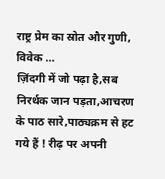राष्ट्र प्रेम का स्रोत और गुणी, विवेक …
ज़िंदगी में जो पढ़ा है,सब निरर्थक जान पड़ता,आचरण के पाठ सारे,पाठ्यक्रम से हट गये हैं ! रीढ़ पर अपनी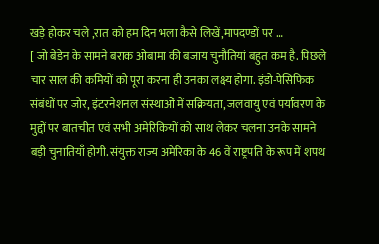खड़े होकर चले ,रात को हम दिन भला कैसे लिखें,मापदण्डों पर …
[ जो बेडेन के सामने बराक ओबामा की बजाय चुनौतियां बहुत कम है. पिछले चार साल की कमियों को पूरा करना ही उनका लक्ष्य होगा. इंडो-पेसिफिक संबंधों पर जोर, इंटरनेशनल संस्थाओं में सक्रियता, जलवायु एवं पर्यावरण के मुद्दों पर बातचीत एवं सभी अमेरिकियों को साथ लेकर चलना उनके सामने बड़ी चुनातियाँ होगी. संयुक्त राज्य अमेरिका के 46 वें राष्ट्रपति के रूप में शपथ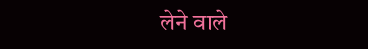लेने वाले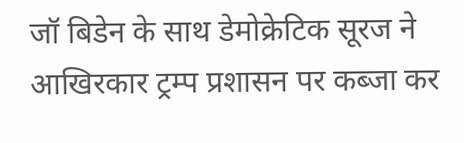जॉ बिडेन के साथ डेमोक्रेटिक सूरज ने आखिरकार ट्रम्प प्रशासन पर कब्जा कर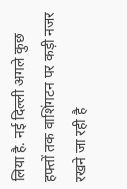लिया है. नई दिल्ली अगले कुछ हफ्तों तक वाशिंगटन पर कड़ी नजर रखने जा रही है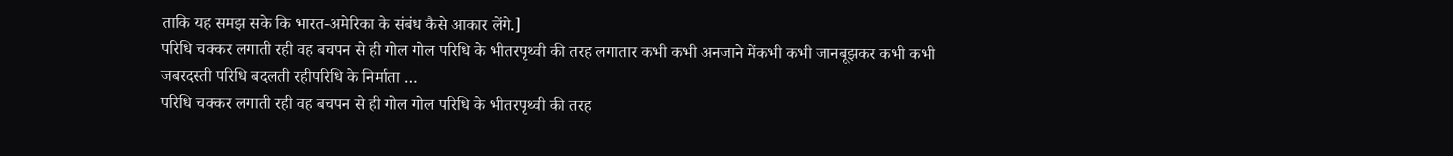ताकि यह समझ सके कि भारत-अमेरिका के संबंध कैसे आकार लेंगे.]
परिधि चक्कर लगाती रही वह बचपन से ही गोल गोल परिधि के भीतरपृथ्वी की तरह लगातार कभी कभी अनजाने मेंकभी कभी जानबूझकर कभी कभी जबरदस्ती परिधि बदलती रहीपरिधि के निर्माता …
परिधि चक्कर लगाती रही वह बचपन से ही गोल गोल परिधि के भीतरपृथ्वी की तरह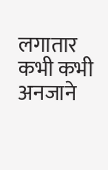लगातार कभी कभी अनजाने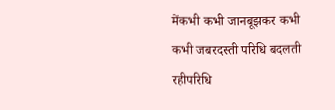मेंकभी कभी जानबूझकर कभी कभी जबरदस्ती परिधि बदलती रहीपरिधि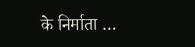के निर्माता …